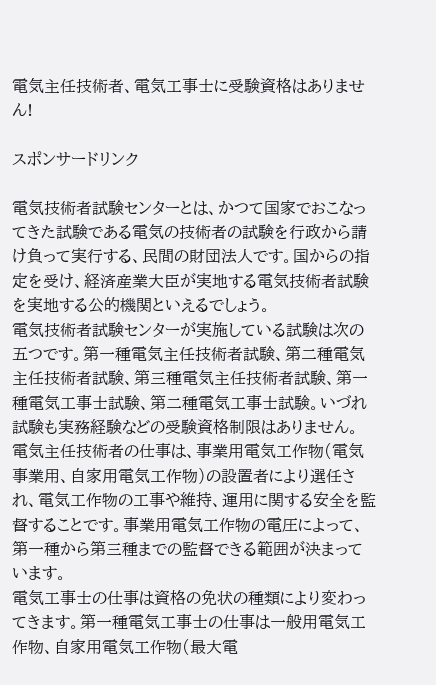電気主任技術者、電気工事士に受験資格はありません!

スポンサードリンク

電気技術者試験センターとは、かつて国家でおこなってきた試験である電気の技術者の試験を行政から請け負って実行する、民間の財団法人です。国からの指定を受け、経済産業大臣が実地する電気技術者試験を実地する公的機関といえるでしょう。
電気技術者試験センターが実施している試験は次の五つです。第一種電気主任技術者試験、第二種電気主任技術者試験、第三種電気主任技術者試験、第一種電気工事士試験、第二種電気工事士試験。いづれ試験も実務経験などの受験資格制限はありません。
電気主任技術者の仕事は、事業用電気工作物(電気事業用、自家用電気工作物)の設置者により選任され、電気工作物の工事や維持、運用に関する安全を監督することです。事業用電気工作物の電圧によって、第一種から第三種までの監督できる範囲が決まっています。
電気工事士の仕事は資格の免状の種類により変わってきます。第一種電気工事士の仕事は一般用電気工作物、自家用電気工作物(最大電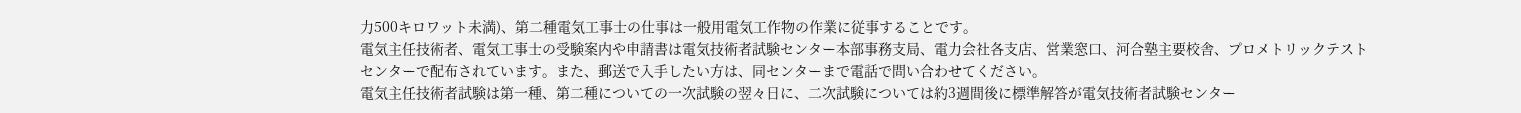力500キロワット未満)、第二種電気工事士の仕事は一般用電気工作物の作業に従事することです。
電気主任技術者、電気工事士の受験案内や申請書は電気技術者試験センター本部事務支局、電力会社各支店、営業窓口、河合塾主要校舎、プロメトリックテストセンターで配布されています。また、郵送で入手したい方は、同センターまで電話で問い合わせてください。
電気主任技術者試験は第一種、第二種についての一次試験の翌々日に、二次試験については約3週間後に標準解答が電気技術者試験センター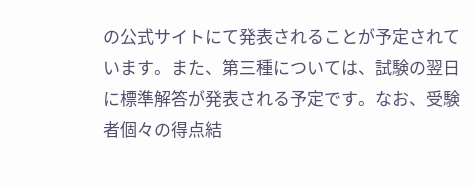の公式サイトにて発表されることが予定されています。また、第三種については、試験の翌日に標準解答が発表される予定です。なお、受験者個々の得点結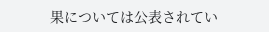果については公表されてい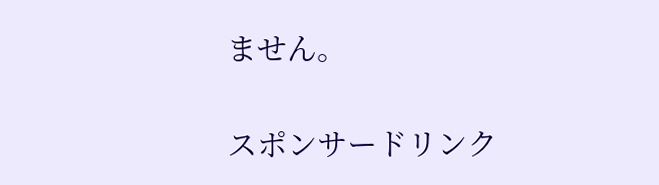ません。

スポンサードリンク